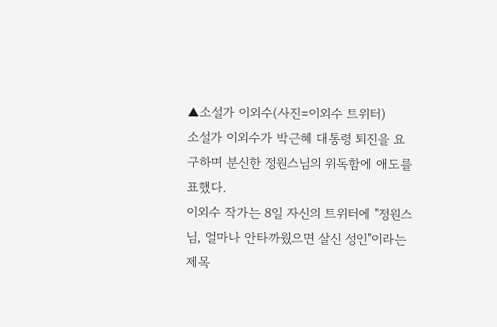▲소설가 이외수(사진=이외수 트위터)
소설가 이외수가 박근혜 대통령 퇴진을 요구하며 분신한 정원스님의 위독함에 애도를 표했다.
이외수 작가는 8일 자신의 트위터에 "정원스님, 얼마나 안타까웠으면 살신 성인"이라는 제목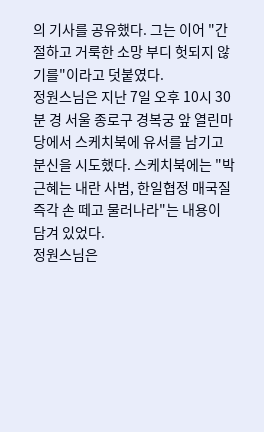의 기사를 공유했다. 그는 이어 "간절하고 거룩한 소망 부디 헛되지 않기를"이라고 덧붙였다.
정원스님은 지난 7일 오후 10시 30분 경 서울 종로구 경복궁 앞 열린마당에서 스케치북에 유서를 남기고 분신을 시도했다. 스케치북에는 "박근혜는 내란 사범, 한일협정 매국질 즉각 손 떼고 물러나라"는 내용이 담겨 있었다.
정원스님은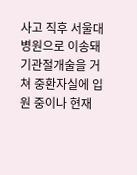사고 직후 서울대병원으로 이송돼 기관절개술을 거쳐 중환자실에 입원 중이나 현재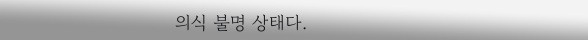의식 불명 상태다.